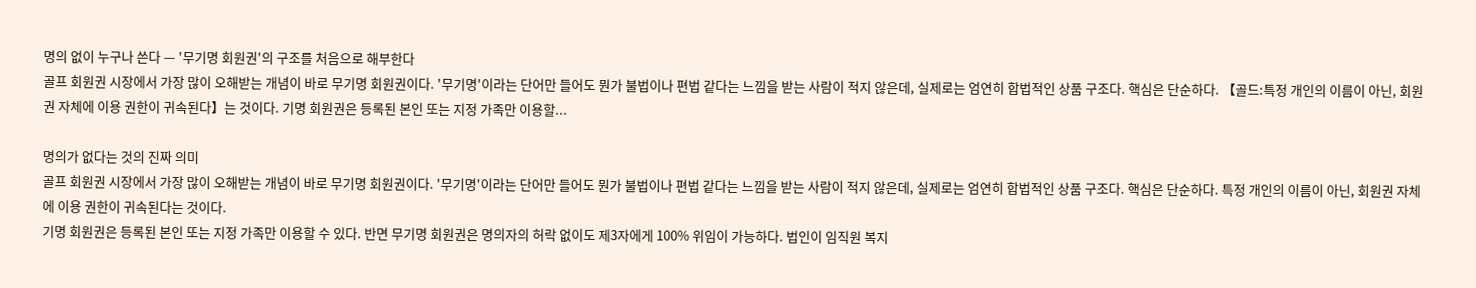명의 없이 누구나 쓴다 — '무기명 회원권'의 구조를 처음으로 해부한다
골프 회원권 시장에서 가장 많이 오해받는 개념이 바로 무기명 회원권이다. '무기명'이라는 단어만 들어도 뭔가 불법이나 편법 같다는 느낌을 받는 사람이 적지 않은데, 실제로는 엄연히 합법적인 상품 구조다. 핵심은 단순하다. 【골드:특정 개인의 이름이 아닌, 회원권 자체에 이용 권한이 귀속된다】는 것이다. 기명 회원권은 등록된 본인 또는 지정 가족만 이용할...

명의가 없다는 것의 진짜 의미
골프 회원권 시장에서 가장 많이 오해받는 개념이 바로 무기명 회원권이다. '무기명'이라는 단어만 들어도 뭔가 불법이나 편법 같다는 느낌을 받는 사람이 적지 않은데, 실제로는 엄연히 합법적인 상품 구조다. 핵심은 단순하다. 특정 개인의 이름이 아닌, 회원권 자체에 이용 권한이 귀속된다는 것이다.
기명 회원권은 등록된 본인 또는 지정 가족만 이용할 수 있다. 반면 무기명 회원권은 명의자의 허락 없이도 제3자에게 100% 위임이 가능하다. 법인이 임직원 복지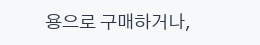용으로 구매하거나,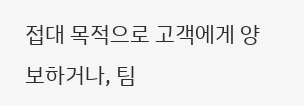접대 목적으로 고객에게 양보하거나, 팀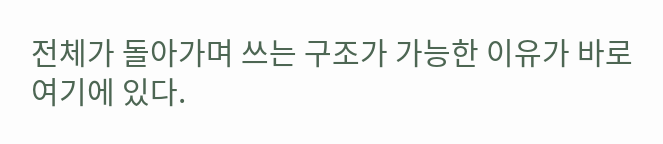전체가 돌아가며 쓰는 구조가 가능한 이유가 바로 여기에 있다.